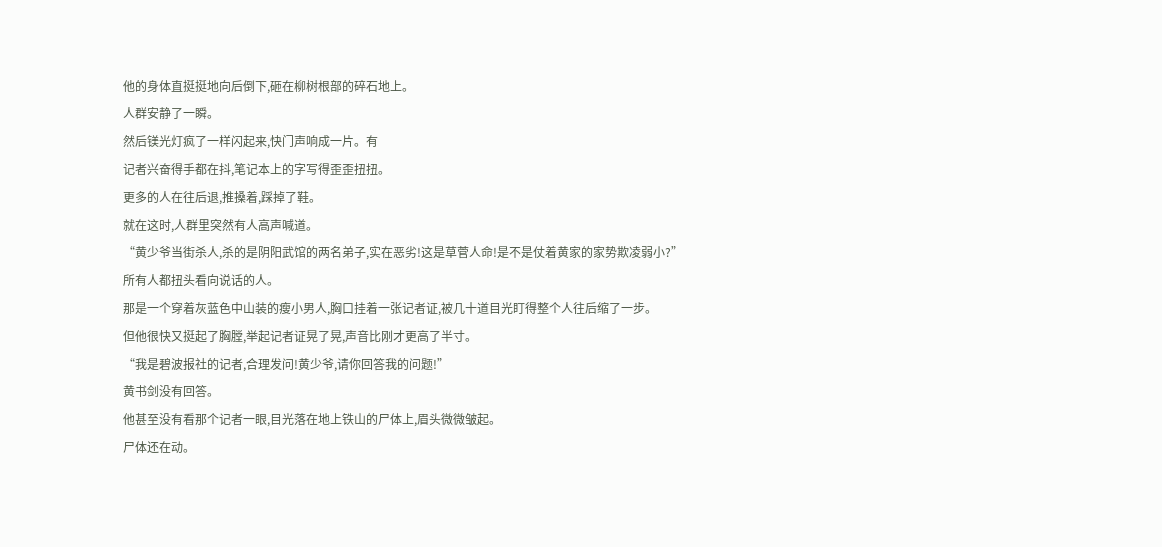他的身体直挺挺地向后倒下,砸在柳树根部的碎石地上。
人群安静了一瞬。
然后镁光灯疯了一样闪起来,快门声响成一片。有
记者兴奋得手都在抖,笔记本上的字写得歪歪扭扭。
更多的人在往后退,推搡着,踩掉了鞋。
就在这时,人群里突然有人高声喊道。
“黄少爷当街杀人,杀的是阴阳武馆的两名弟子,实在恶劣!这是草菅人命!是不是仗着黄家的家势欺凌弱小?”
所有人都扭头看向说话的人。
那是一个穿着灰蓝色中山装的瘦小男人,胸口挂着一张记者证,被几十道目光盯得整个人往后缩了一步。
但他很快又挺起了胸膛,举起记者证晃了晃,声音比刚才更高了半寸。
“我是碧波报社的记者,合理发问!黄少爷,请你回答我的问题!”
黄书剑没有回答。
他甚至没有看那个记者一眼,目光落在地上铁山的尸体上,眉头微微皱起。
尸体还在动。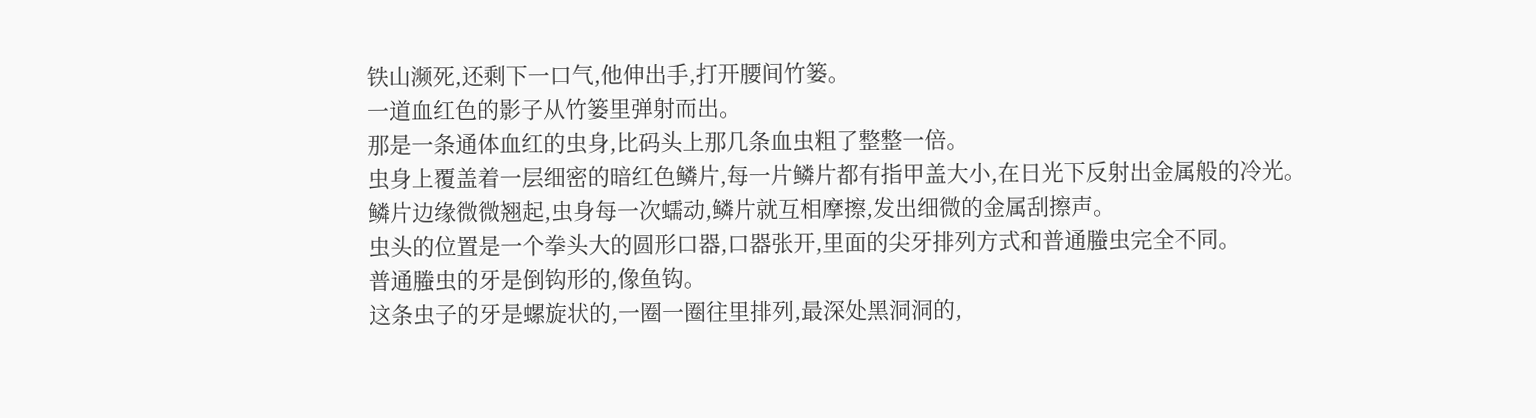铁山濒死,还剩下一口气,他伸出手,打开腰间竹篓。
一道血红色的影子从竹篓里弹射而出。
那是一条通体血红的虫身,比码头上那几条血虫粗了整整一倍。
虫身上覆盖着一层细密的暗红色鳞片,每一片鳞片都有指甲盖大小,在日光下反射出金属般的冷光。
鳞片边缘微微翘起,虫身每一次蠕动,鳞片就互相摩擦,发出细微的金属刮擦声。
虫头的位置是一个拳头大的圆形口器,口器张开,里面的尖牙排列方式和普通螣虫完全不同。
普通螣虫的牙是倒钩形的,像鱼钩。
这条虫子的牙是螺旋状的,一圈一圈往里排列,最深处黑洞洞的,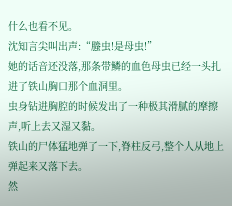什么也看不见。
沈知言尖叫出声:“螣虫!是母虫!”
她的话音还没落,那条带鳞的血色母虫已经一头扎进了铁山胸口那个血洞里。
虫身钻进胸腔的时候发出了一种极其滑腻的摩擦声,听上去又湿又黏。
铁山的尸体猛地弹了一下,脊柱反弓,整个人从地上弹起来又落下去。
然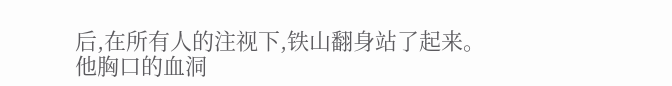后,在所有人的注视下,铁山翻身站了起来。
他胸口的血洞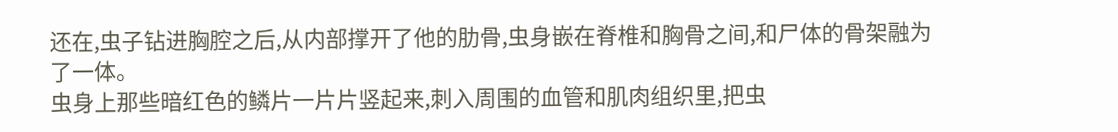还在,虫子钻进胸腔之后,从内部撑开了他的肋骨,虫身嵌在脊椎和胸骨之间,和尸体的骨架融为了一体。
虫身上那些暗红色的鳞片一片片竖起来,刺入周围的血管和肌肉组织里,把虫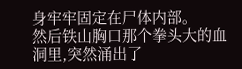身牢牢固定在尸体内部。
然后铁山胸口那个拳头大的血洞里,突然涌出了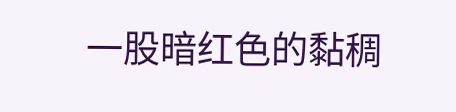一股暗红色的黏稠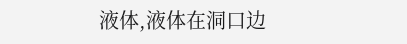液体,液体在洞口边